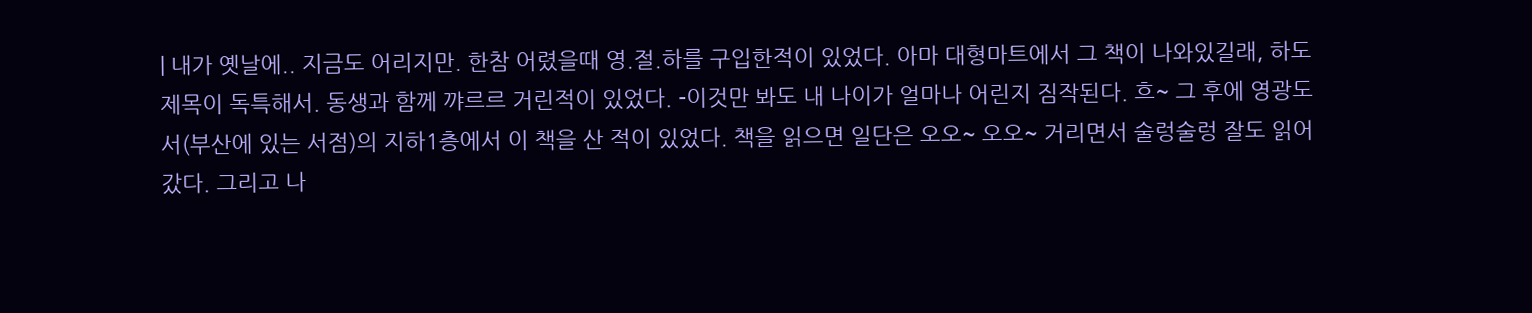| 내가 옛날에.. 지금도 어리지만. 한참 어렸을때 영.절.하를 구입한적이 있었다. 아마 대형마트에서 그 책이 나와있길래, 하도 제목이 독특해서. 동생과 함께 꺄르르 거린적이 있었다. -이것만 봐도 내 나이가 얼마나 어린지 짐작된다. 흐~ 그 후에 영광도서(부산에 있는 서점)의 지하1층에서 이 책을 산 적이 있었다. 책을 읽으면 일단은 오오~ 오오~ 거리면서 술렁술렁 잘도 읽어갔다. 그리고 나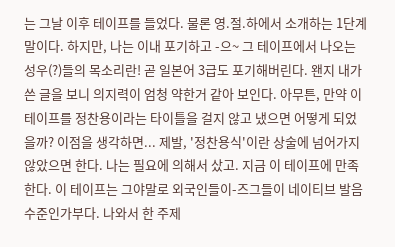는 그날 이후 테이프를 들었다. 물론 영.절.하에서 소개하는 1단계 말이다. 하지만, 나는 이내 포기하고 -으~ 그 테이프에서 나오는 성우(?)들의 목소리란! 곧 일본어 3급도 포기해버린다. 왠지 내가 쓴 글을 보니 의지력이 엄청 약한거 같아 보인다. 아무튼, 만약 이 테이프를 정찬용이라는 타이틀을 걸지 않고 냈으면 어떻게 되었을까? 이점을 생각하면... 제발, '정찬용식'이란 상술에 넘어가지 않았으면 한다. 나는 필요에 의해서 샀고. 지금 이 테이프에 만족한다. 이 테이프는 그야말로 외국인들이-즈그들이 네이티브 발음 수준인가부다. 나와서 한 주제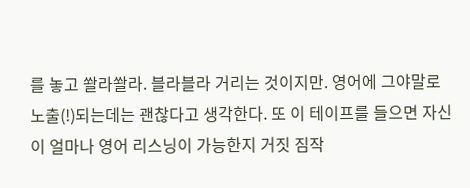를 놓고 쏼라쏼라. 블라블라 거리는 것이지만. 영어에 그야말로 노출(!)되는데는 괜찮다고 생각한다. 또 이 테이프를 들으면 자신이 얼마나 영어 리스닝이 가능한지 거짓 짐작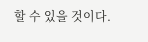할 수 있을 것이다.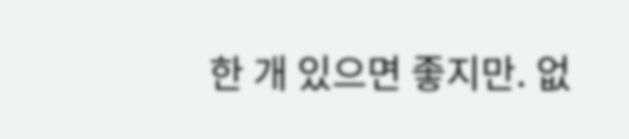한 개 있으면 좋지만. 없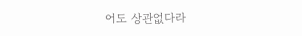어도 상관없다라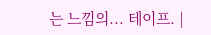는 느낌의... 테이프. |